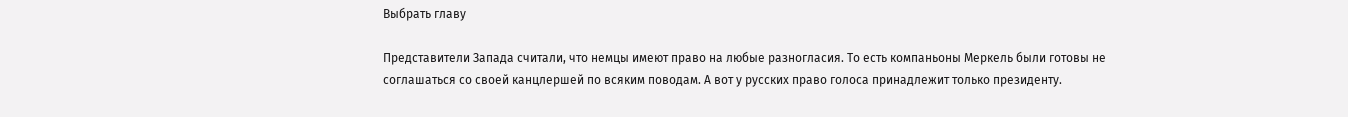Выбрать главу

Представители Запада считали, что немцы имеют право на любые разногласия. То есть компаньоны Меркель были готовы не соглашаться со своей канцлершей по всяким поводам. А вот у русских право голоса принадлежит только президенту.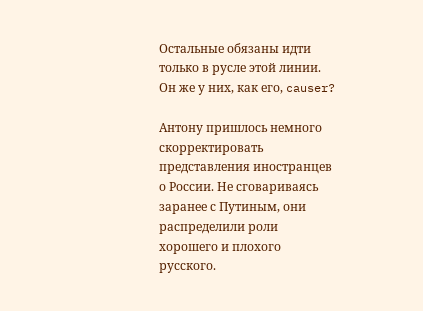Остальные обязаны идти только в русле этой линии. Он же у них, как его, causer?

Антону пришлось немного скорректировать представления иностранцев о России. Не сговариваясь заранее с Путиным, они распределили роли хорошего и плохого русского.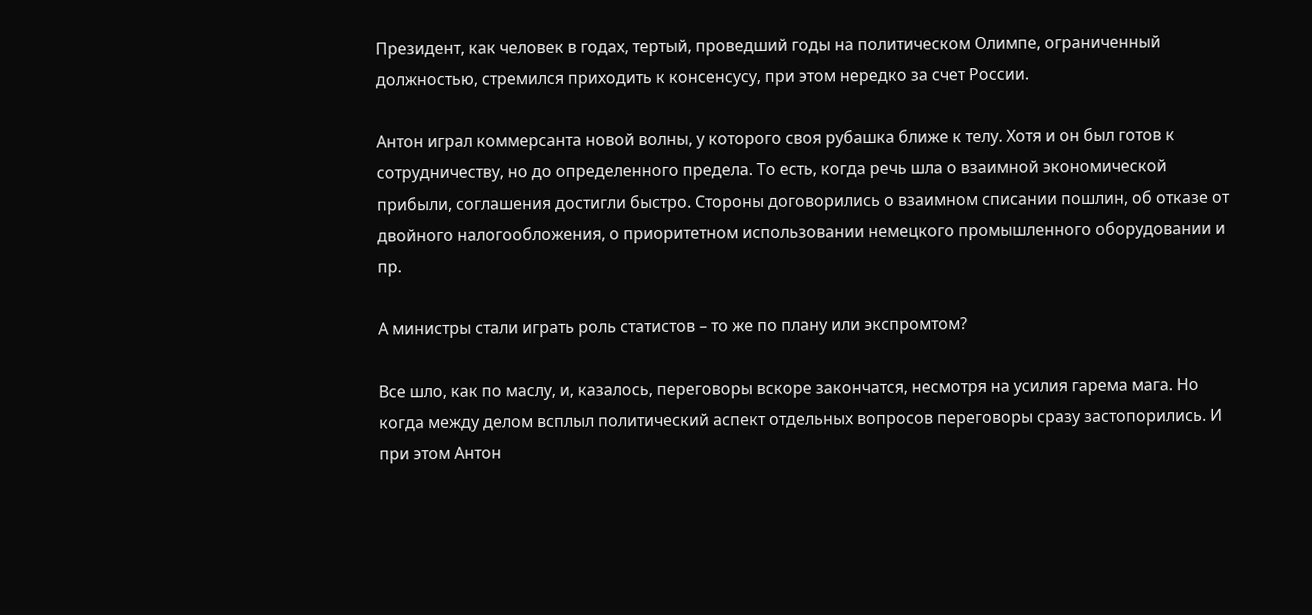Президент, как человек в годах, тертый, проведший годы на политическом Олимпе, ограниченный должностью, стремился приходить к консенсусу, при этом нередко за счет России.

Антон играл коммерсанта новой волны, у которого своя рубашка ближе к телу. Хотя и он был готов к сотрудничеству, но до определенного предела. То есть, когда речь шла о взаимной экономической прибыли, соглашения достигли быстро. Стороны договорились о взаимном списании пошлин, об отказе от двойного налогообложения, о приоритетном использовании немецкого промышленного оборудовании и пр.

А министры стали играть роль статистов – то же по плану или экспромтом?

Все шло, как по маслу, и, казалось, переговоры вскоре закончатся, несмотря на усилия гарема мага. Но когда между делом всплыл политический аспект отдельных вопросов переговоры сразу застопорились. И при этом Антон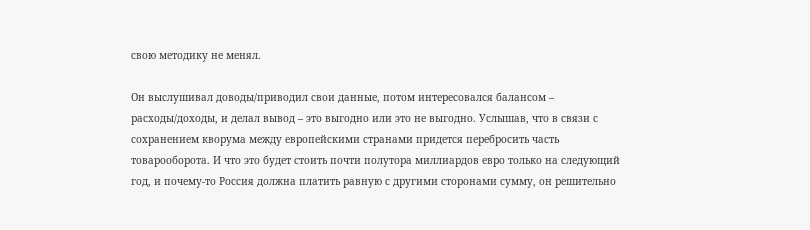свою методику не менял.

Он выслушивал доводы/приводил свои данные, потом интересовался балансом – расходы/доходы, и делал вывод – это выгодно или это не выгодно. Услышав, что в связи с сохранением кворума между европейскими странами придется перебросить часть товарооборота. И что это будет стоить почти полутора миллиардов евро только на следующий год, и почему-то Россия должна платить равную с другими сторонами сумму, он решительно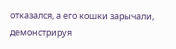отказался, а его кошки зарычали, демонстрируя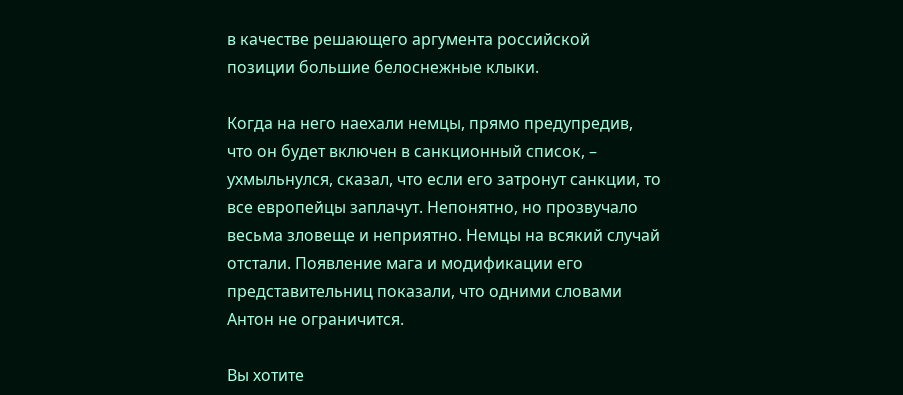в качестве решающего аргумента российской позиции большие белоснежные клыки.

Когда на него наехали немцы, прямо предупредив, что он будет включен в санкционный список, – ухмыльнулся, сказал, что если его затронут санкции, то все европейцы заплачут. Непонятно, но прозвучало весьма зловеще и неприятно. Немцы на всякий случай отстали. Появление мага и модификации его представительниц показали, что одними словами Антон не ограничится.

Вы хотите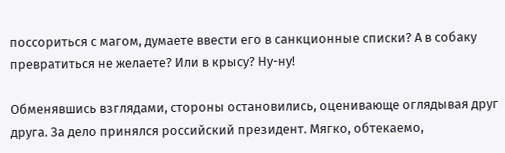поссориться с магом, думаете ввести его в санкционные списки? А в собаку превратиться не желаете? Или в крысу? Ну-ну!

Обменявшись взглядами, стороны остановились, оценивающе оглядывая друг друга. За дело принялся российский президент. Мягко, обтекаемо,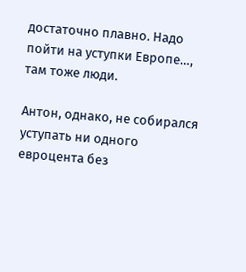достаточно плавно. Надо пойти на уступки Европе…, там тоже люди.

Антон, однако, не собирался уступать ни одного евроцента без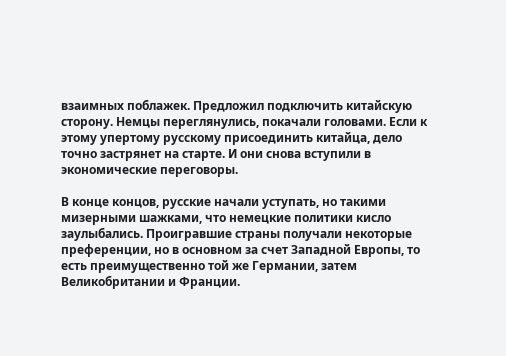взаимных поблажек. Предложил подключить китайскую сторону. Немцы переглянулись, покачали головами. Если к этому упертому русскому присоединить китайца, дело точно застрянет на старте. И они снова вступили в экономические переговоры.

В конце концов, русские начали уступать, но такими мизерными шажками, что немецкие политики кисло заулыбались. Проигравшие страны получали некоторые преференции, но в основном за счет Западной Европы, то есть преимущественно той же Германии, затем Великобритании и Франции.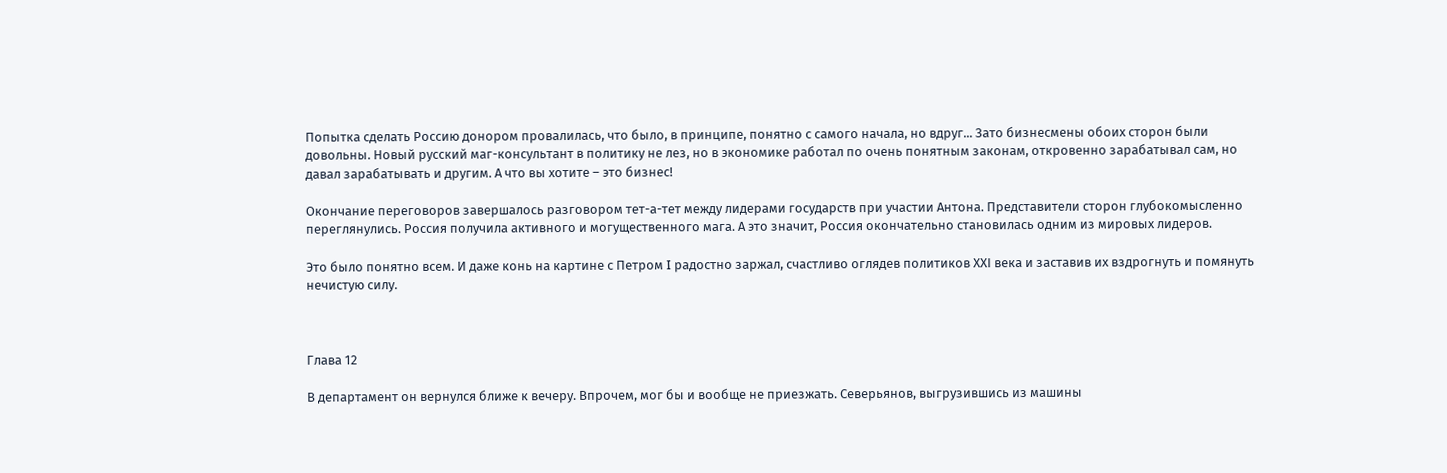Попытка сделать Россию донором провалилась, что было, в принципе, понятно с самого начала, но вдруг... Зато бизнесмены обоих сторон были довольны. Новый русский маг-консультант в политику не лез, но в экономике работал по очень понятным законам, откровенно зарабатывал сам, но давал зарабатывать и другим. А что вы хотите – это бизнес!

Окончание переговоров завершалось разговором тет-а-тет между лидерами государств при участии Антона. Представители сторон глубокомысленно переглянулись. Россия получила активного и могущественного мага. А это значит, Россия окончательно становилась одним из мировых лидеров.

Это было понятно всем. И даже конь на картине с Петром I радостно заржал, счастливо оглядев политиков ХХI века и заставив их вздрогнуть и помянуть нечистую силу.



Глава 12

В департамент он вернулся ближе к вечеру. Впрочем, мог бы и вообще не приезжать. Северьянов, выгрузившись из машины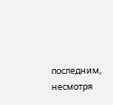последним, несмотря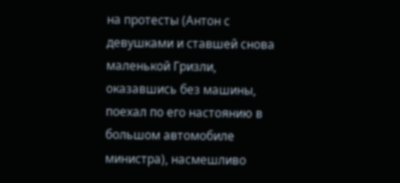на протесты (Антон с девушками и ставшей снова маленькой Гризли, оказавшись без машины, поехал по его настоянию в большом автомобиле министра), насмешливо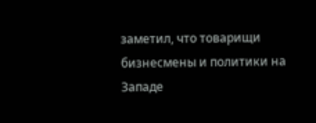заметил, что товарищи бизнесмены и политики на Западе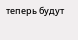теперь будут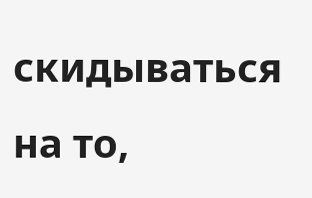скидываться на то,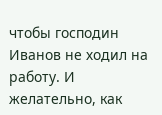чтобы господин Иванов не ходил на работу. И желательно, как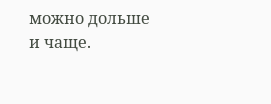можно дольше и чаще.